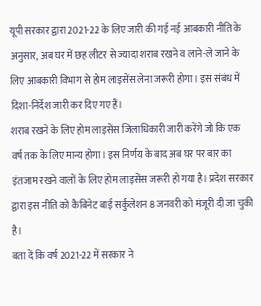यूपी सरकार द्वारा 2021-22 के लिए जारी की गई नई आबकारी नीति के अनुसार, अब घर में छह लीटर से ज्यादा शराब रखने व लाने-ले जाने के लिए आबकारी विभाग से होम लाइसेंस लेना जरूरी होगा। इस संबंध में दिशा-निर्देश जारी कर दिए गए हैं।
शराब रखने के लिए होम लाइसेंस जिलाधिकारी जारी करेंगे जो कि एक वर्ष तक के लिए मान्य होगा। इस निर्णय के बाद अब घर पर बार का इंतजाम रखने वालों के लिए होम लाइसेंस जरूरी हो गया है। प्रदेश सरकार द्वारा इस नीति को कैबिनेट बाई सर्कुलेशन 8 जनवरी को मंजूरी दी जा चुकी है।
बता दें कि वर्ष 2021-22 में सरकार ने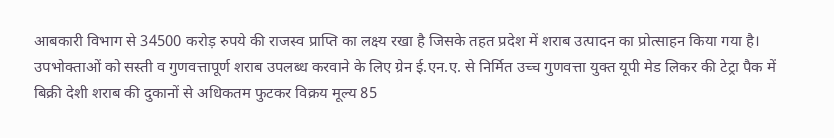आबकारी विभाग से 34500 करोड़ रुपये की राजस्व प्राप्ति का लक्ष्य रखा है जिसके तहत प्रदेश में शराब उत्पादन का प्रोत्साहन किया गया है। उपभोक्ताओं को सस्ती व गुणवत्तापूर्ण शराब उपलब्ध करवाने के लिए ग्रेन ई.एन.ए. से निर्मित उच्च गुणवत्ता युक्त यूपी मेड लिकर की टेट्रा पैक में बिक्री देशी शराब की दुकानों से अधिकतम फुटकर विक्रय मूल्य 85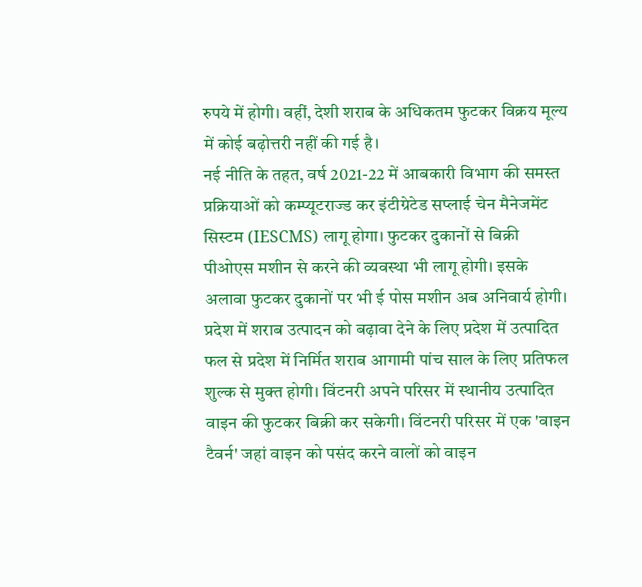रुपये में होगी। वहीं, देशी शराब के अधिकतम फुटकर विक्रय मूल्य में कोई बढ़ोत्तरी नहीं की गई है।
नई नीति के तहत, वर्ष 2021-22 में आबकारी विभाग की समस्त प्रक्रियाओं को कम्प्यूटराज्ड कर इंटीग्रेटेड सप्लाई चेन मैनेजमेंट सिस्टम (IESCMS) लागू होगा। फुटकर दुकानों से बिक्री पीओएस मशीन से करने की व्यवस्था भी लागू होगी। इसके अलावा फुटकर दुकानों पर भी ई पोस मशीन अब अनिवार्य होगी।
प्रदेश में शराब उत्पादन को बढ़ावा देने के लिए प्रदेश में उत्पादित फल से प्रदेश में निर्मित शराब आगामी पांच साल के लिए प्रतिफल शुल्क से मुक्त होगी। विंटनरी अपने परिसर में स्थानीय उत्पादित वाइन की फुटकर बिक्री कर सकेगी। विंटनरी परिसर में एक 'वाइन टैवर्न' जहां वाइन को पसंद करने वालों को वाइन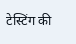टेस्टिंग की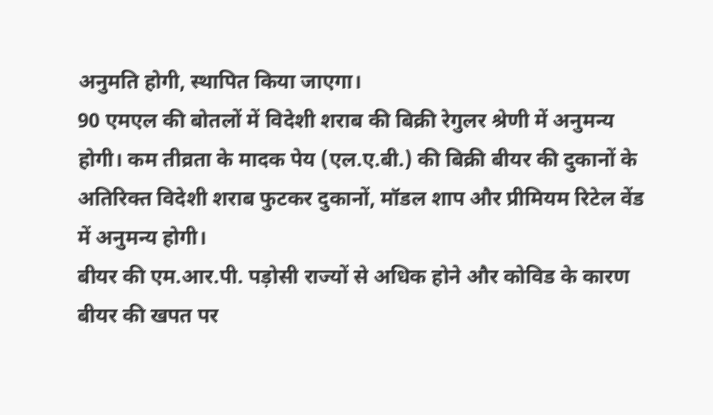अनुमति होगी, स्थापित किया जाएगा।
90 एमएल की बोतलों में विदेशी शराब की बिक्री रेगुलर श्रेणी में अनुमन्य होगी। कम तीव्रता के मादक पेय (एल.ए.बी.) की बिक्री बीयर की दुकानों के अतिरिक्त विदेशी शराब फुटकर दुकानों, मॉडल शाप और प्रीमियम रिटेल वेंड में अनुमन्य होगी।
बीयर की एम.आर.पी. पड़ोसी राज्यों से अधिक होने और कोविड के कारण बीयर की खपत पर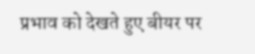प्रभाव को देखते हुए बीयर पर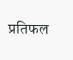प्रतिफल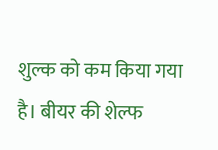शुल्क को कम किया गया है। बीयर की शेल्फ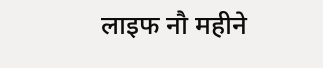लाइफ नौ महीने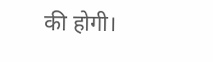की होगी।